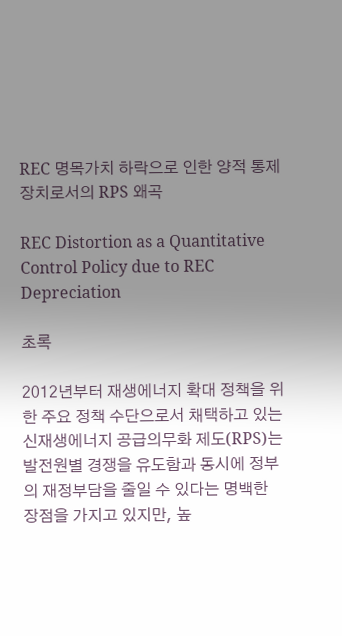REC 명목가치 하락으로 인한 양적 통제장치로서의 RPS 왜곡

REC Distortion as a Quantitative Control Policy due to REC Depreciation

초록

2012년부터 재생에너지 확대 정책을 위한 주요 정책 수단으로서 채택하고 있는 신재생에너지 공급의무화 제도(RPS)는 발전원별 경쟁을 유도함과 동시에 정부의 재정부담을 줄일 수 있다는 명백한 장점을 가지고 있지만, 높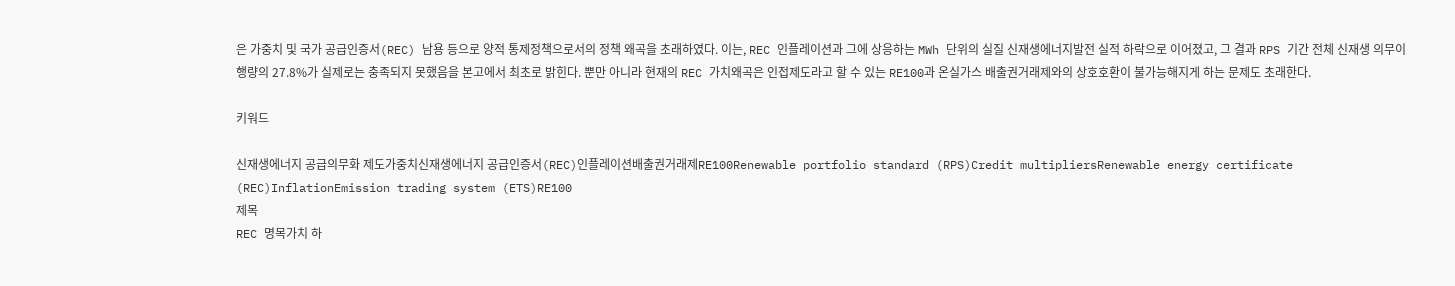은 가중치 및 국가 공급인증서(REC) 남용 등으로 양적 통제정책으로서의 정책 왜곡을 초래하였다. 이는, REC 인플레이션과 그에 상응하는 MWh 단위의 실질 신재생에너지발전 실적 하락으로 이어졌고, 그 결과 RPS 기간 전체 신재생 의무이행량의 27.8%가 실제로는 충족되지 못했음을 본고에서 최초로 밝힌다. 뿐만 아니라 현재의 REC 가치왜곡은 인접제도라고 할 수 있는 RE100과 온실가스 배출권거래제와의 상호호환이 불가능해지게 하는 문제도 초래한다.

키워드

신재생에너지 공급의무화 제도가중치신재생에너지 공급인증서(REC)인플레이션배출권거래제RE100Renewable portfolio standard (RPS)Credit multipliersRenewable energy certificate (REC)InflationEmission trading system (ETS)RE100
제목
REC 명목가치 하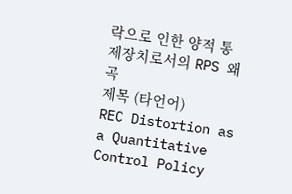락으로 인한 양적 통제장치로서의 RPS 왜곡
제목 (타언어)
REC Distortion as a Quantitative Control Policy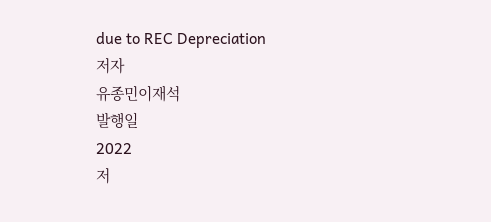due to REC Depreciation
저자
유종민이재석
발행일
2022
저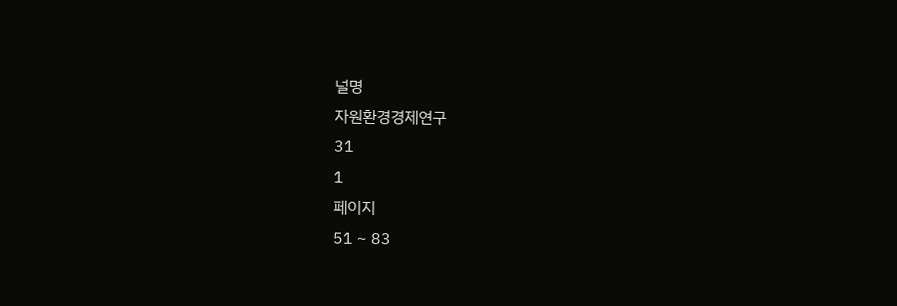널명
자원환경경제연구
31
1
페이지
51 ~ 83